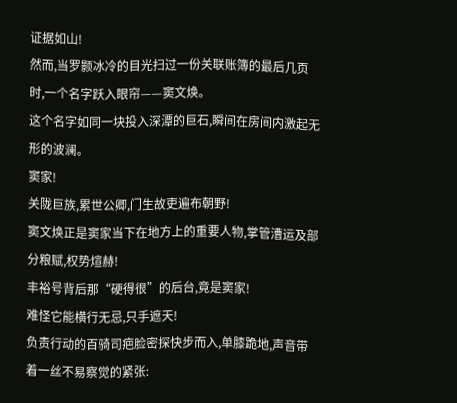证据如山!
然而,当罗颢冰冷的目光扫过一份关联账簿的最后几页时,一个名字跃入眼帘——窦文焕。
这个名字如同一块投入深潭的巨石,瞬间在房间内激起无形的波澜。
窦家!
关陇巨族,累世公卿,门生故吏遍布朝野!
窦文焕正是窦家当下在地方上的重要人物,掌管漕运及部分粮赋,权势煊赫!
丰裕号背后那“硬得很”的后台,竟是窦家!
难怪它能横行无忌,只手遮天!
负责行动的百骑司疤脸密探快步而入,单膝跪地,声音带着一丝不易察觉的紧张: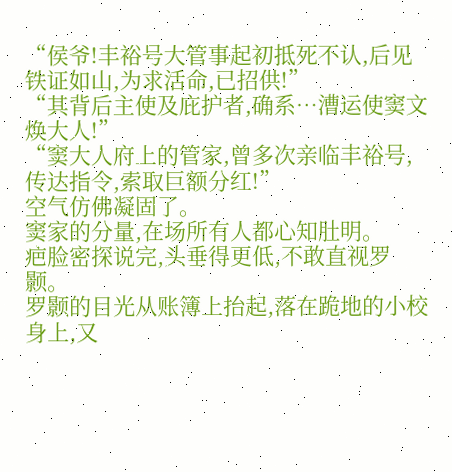“侯爷!丰裕号大管事起初抵死不认,后见铁证如山,为求活命,已招供!”
“其背后主使及庇护者,确系…漕运使窦文焕大人!”
“窦大人府上的管家,曾多次亲临丰裕号,传达指令,索取巨额分红!”
空气仿佛凝固了。
窦家的分量,在场所有人都心知肚明。
疤脸密探说完,头垂得更低,不敢直视罗颢。
罗颢的目光从账簿上抬起,落在跪地的小校身上,又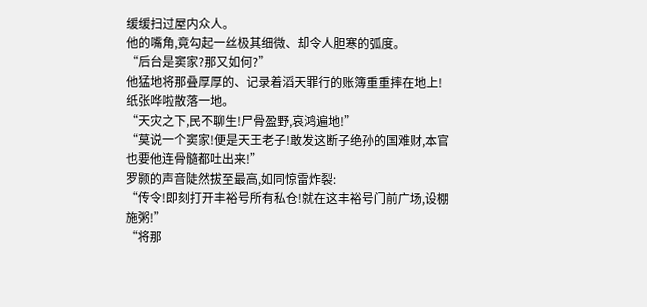缓缓扫过屋内众人。
他的嘴角,竟勾起一丝极其细微、却令人胆寒的弧度。
“后台是窦家?那又如何?”
他猛地将那叠厚厚的、记录着滔天罪行的账簿重重摔在地上!
纸张哗啦散落一地。
“天灾之下,民不聊生!尸骨盈野,哀鸿遍地!”
“莫说一个窦家!便是天王老子!敢发这断子绝孙的国难财,本官也要他连骨髓都吐出来!”
罗颢的声音陡然拔至最高,如同惊雷炸裂:
“传令!即刻打开丰裕号所有私仓!就在这丰裕号门前广场,设棚施粥!”
“将那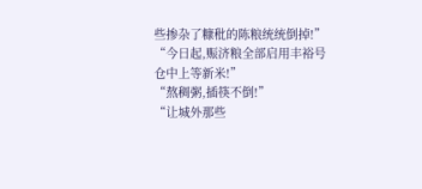些掺杂了糠秕的陈粮统统倒掉!”
“今日起,赈济粮全部启用丰裕号仓中上等新米!”
“熬稠粥,插筷不倒!”
“让城外那些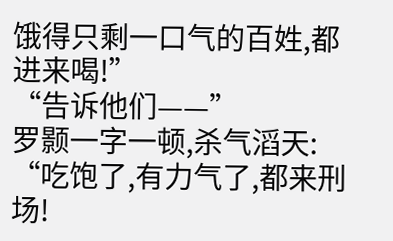饿得只剩一口气的百姓,都进来喝!”
“告诉他们——”
罗颢一字一顿,杀气滔天:
“吃饱了,有力气了,都来刑场!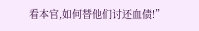看本官,如何替他们讨还血债!”